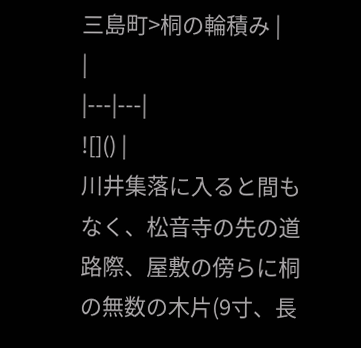三島町>桐の輪積み |
|
|---|---|
![]() |
川井集落に入ると間もなく、松音寺の先の道路際、屋敷の傍らに桐の無数の木片(9寸、長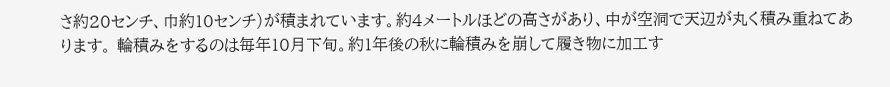さ約20センチ、巾約10センチ)が積まれています。約4メートルほどの高さがあり、中が空洞で天辺が丸く積み重ねてあります。 輪積みをするのは毎年10月下旬。約1年後の秋に輪積みを崩して履き物に加工す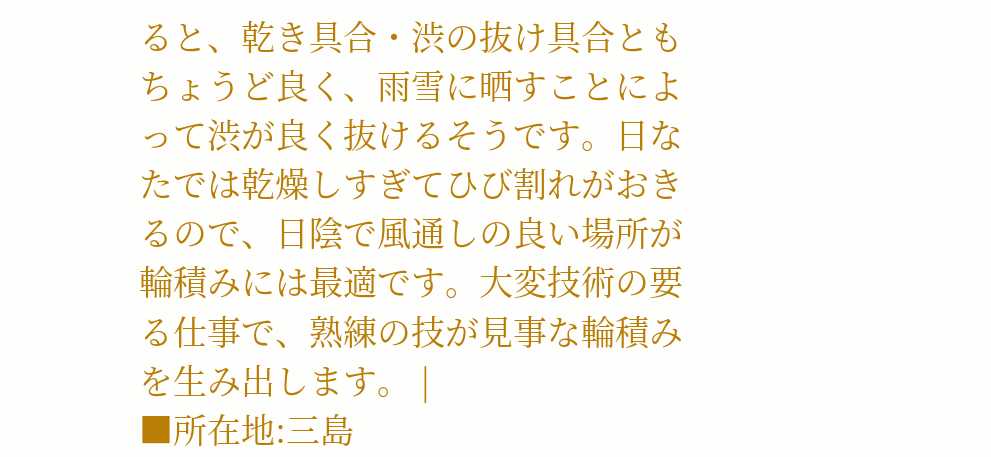ると、乾き具合・渋の抜け具合ともちょうど良く、雨雪に晒すことによって渋が良く抜けるそうです。日なたでは乾燥しすぎてひび割れがおきるので、日陰で風通しの良い場所が輪積みには最適です。大変技術の要る仕事で、熟練の技が見事な輪積みを生み出します。 |
■所在地:三島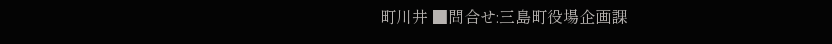町川井 ■問合せ:三島町役場企画課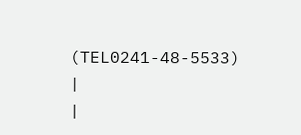(TEL0241-48-5533) |
|